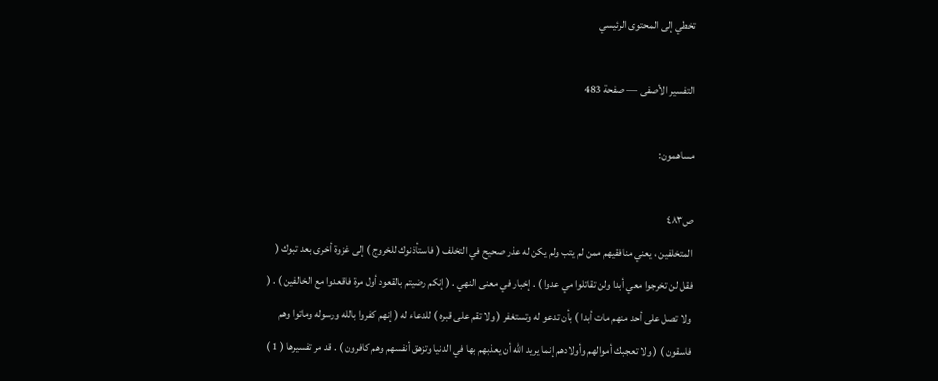تخطي إلى المحتوى الرئيسي

التفسير الأصفى — صفحة 483

مساهمون:

ص٤٨٣
المتخلفين ، يعني منافقيهم ممن لم يتب ولم يكن له عذر صحيح في التخلف ( فاستأذنوك للخروج ) إلى غزوة أخرى بعد تبوك ( فقل لن تخرجوا معي أبدا ولن تقاتلوا مي عدوا ) . إخبار في معنى النهي . ( إنكم رضيتم بالقعود أول مرة فاقعدوا مع الخالفين ) . ( ولا تصل على أحد منهم مات أبدا ) بأن تدعو له وتستغفر ( ولا تقم على قبره ) للدعاء له ( إنهم كفروا بالله ورسوله وماتوا وهم فاسقون ) ( ولا تعجبك أموالهم وأولادهم إنما يريد الله أن يعذبهم بها في الدنيا وتزهق أنفسهم وهم كافرون ) . قد مر تفسيرها ( 1 )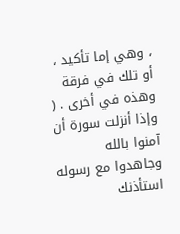، وهي إما تأكيد ، أو تلك في فرقة وهذه في أخرى . ( وإذا أنزلت سورة أن آمنوا بالله وجاهدوا مع رسوله استأذنك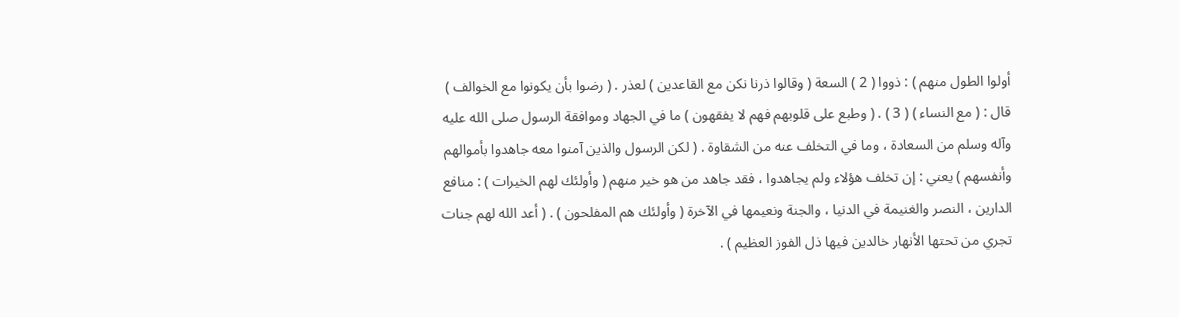أولوا الطول منهم ) : ذووا ( 2 ) السعة ( وقالوا ذرنا نكن مع القاعدين ) لعذر . ( رضوا بأن يكونوا مع الخوالف ) قال : ( مع النساء ) ( 3 ) . ( وطبع على قلوبهم فهم لا يفقهون ) ما في الجهاد وموافقة الرسول صلى الله عليه وآله وسلم من السعادة ، وما في التخلف عنه من الشقاوة . ( لكن الرسول والذين آمنوا معه جاهدوا بأموالهم وأنفسهم ) يعني : إن تخلف هؤلاء ولم يجاهدوا ، فقد جاهد من هو خير منهم ( وأولئك لهم الخيرات ) : منافع الدارين ، النصر والغنيمة في الدنيا ، والجنة ونعيمها في الآخرة ( وأولئك هم المفلحون ) . ( أعد الله لهم جنات تجري من تحتها الأنهار خالدين فيها ذل الفوز العظيم ) .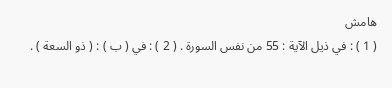هامش
( 1 ) : في ذيل الآية : 55 من نفس السورة . ( 2 ) : في ( ب ) : ( ذو السعة ) .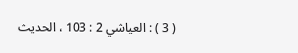( 3 ) : العياشي 2 : 103 ، الحديث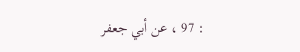: 97 ، عن أبي جعفر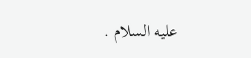عليه السلام .